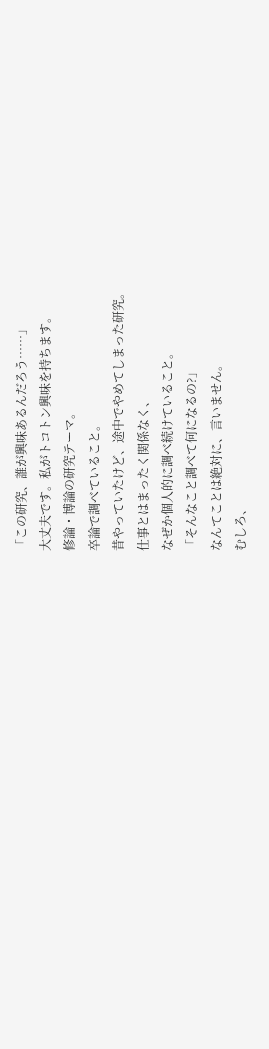「この研究、誰が興味あるんだろう……」
大丈夫です。私がトコトン興味を持ちます。
修論・博論の研究テーマ。
卒論で調べていること。
昔やっていたけど、途中でやめてしまった研究。
仕事とはまったく関係なく、
なぜか個人的に調べ続けていること。
「そんなこと調べて何になるの?」
なんてことは絶対に、言いません。
むしろ、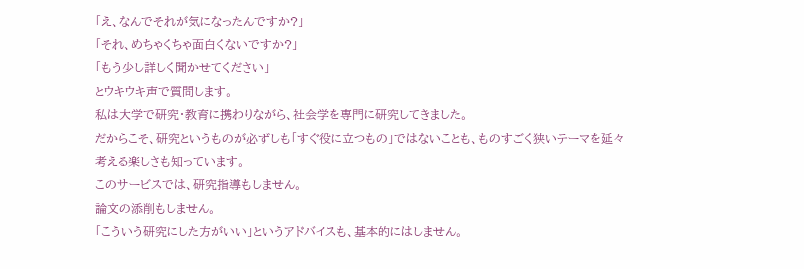「え、なんでそれが気になったんですか?」
「それ、めちゃくちゃ面白くないですか?」
「もう少し詳しく聞かせてください」
とウキウキ声で質問します。
私は大学で研究・教育に携わりながら、社会学を専門に研究してきました。
だからこそ、研究というものが必ずしも「すぐ役に立つもの」ではないことも、ものすごく狭いテーマを延々考える楽しさも知っています。
このサービスでは、研究指導もしません。
論文の添削もしません。
「こういう研究にした方がいい」というアドバイスも、基本的にはしません。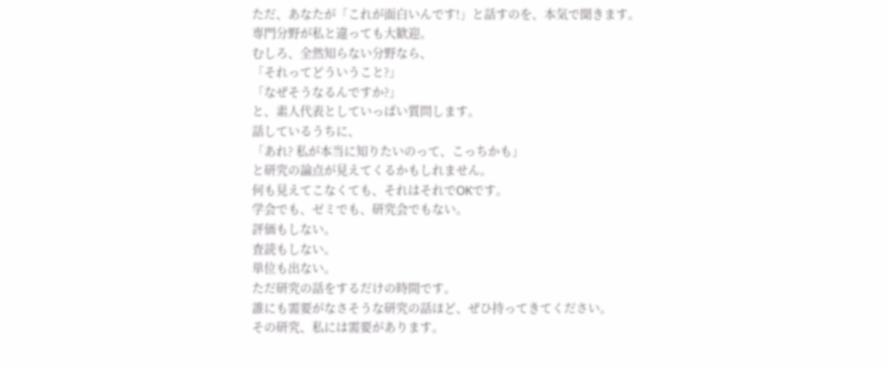ただ、あなたが「これが面白いんです!」と話すのを、本気で聞きます。
専門分野が私と違っても大歓迎。
むしろ、全然知らない分野なら、
「それってどういうこと?」
「なぜそうなるんですか?」
と、素人代表としていっぱい質問します。
話しているうちに、
「あれ? 私が本当に知りたいのって、こっちかも」
と研究の論点が見えてくるかもしれません。
何も見えてこなくても、それはそれでOKです。
学会でも、ゼミでも、研究会でもない。
評価もしない。
査読もしない。
単位も出ない。
ただ研究の話をするだけの時間です。
誰にも需要がなさそうな研究の話ほど、ぜひ持ってきてください。
その研究、私には需要があります。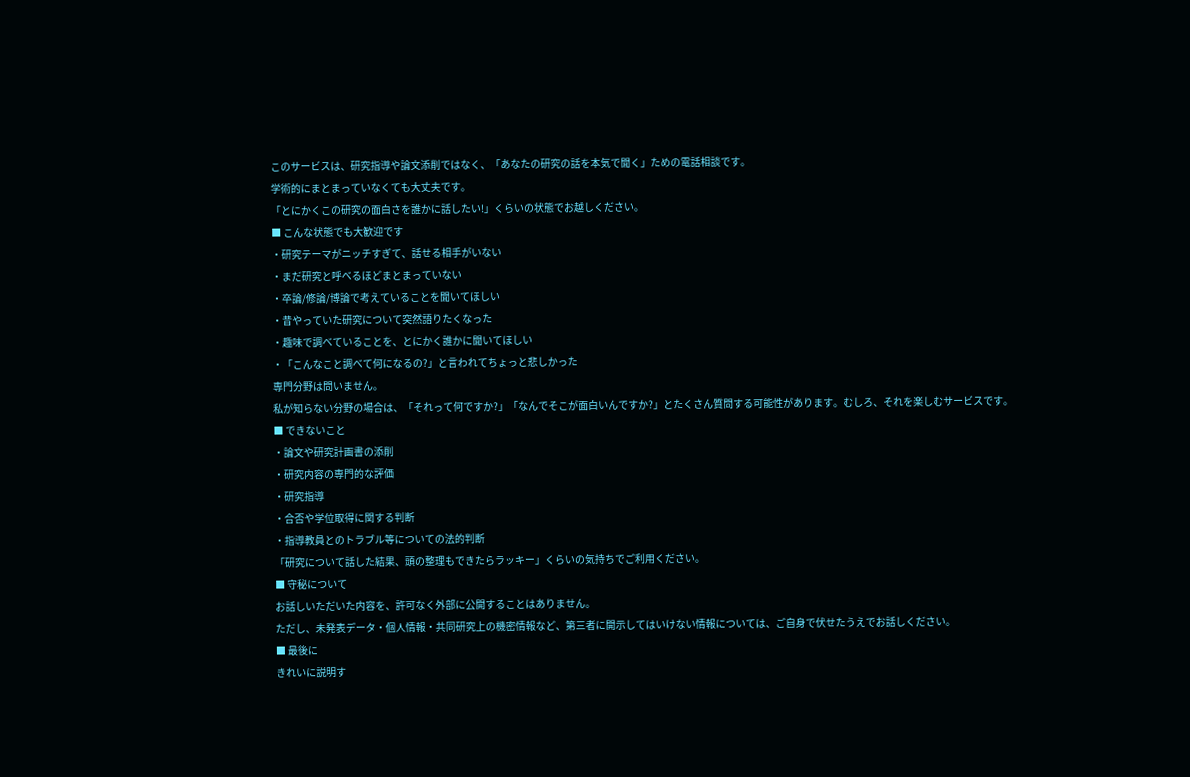このサービスは、研究指導や論文添削ではなく、「あなたの研究の話を本気で聞く」ための電話相談です。
学術的にまとまっていなくても大丈夫です。
「とにかくこの研究の面白さを誰かに話したい!」くらいの状態でお越しください。
■ こんな状態でも大歓迎です
・研究テーマがニッチすぎて、話せる相手がいない
・まだ研究と呼べるほどまとまっていない
・卒論/修論/博論で考えていることを聞いてほしい
・昔やっていた研究について突然語りたくなった
・趣味で調べていることを、とにかく誰かに聞いてほしい
・「こんなこと調べて何になるの?」と言われてちょっと悲しかった
専門分野は問いません。
私が知らない分野の場合は、「それって何ですか?」「なんでそこが面白いんですか?」とたくさん質問する可能性があります。むしろ、それを楽しむサービスです。
■ できないこと
・論文や研究計画書の添削
・研究内容の専門的な評価
・研究指導
・合否や学位取得に関する判断
・指導教員とのトラブル等についての法的判断
「研究について話した結果、頭の整理もできたらラッキー」くらいの気持ちでご利用ください。
■ 守秘について
お話しいただいた内容を、許可なく外部に公開することはありません。
ただし、未発表データ・個人情報・共同研究上の機密情報など、第三者に開示してはいけない情報については、ご自身で伏せたうえでお話しください。
■ 最後に
きれいに説明す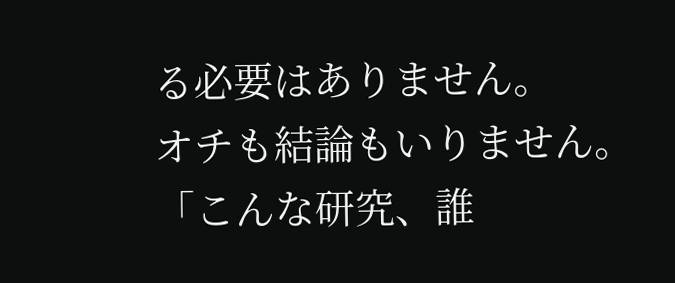る必要はありません。
オチも結論もいりません。
「こんな研究、誰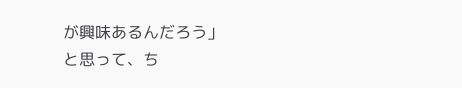が興味あるんだろう」
と思って、ち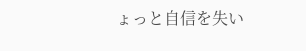ょっと自信を失い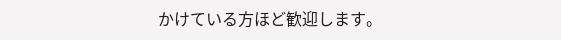かけている方ほど歓迎します。